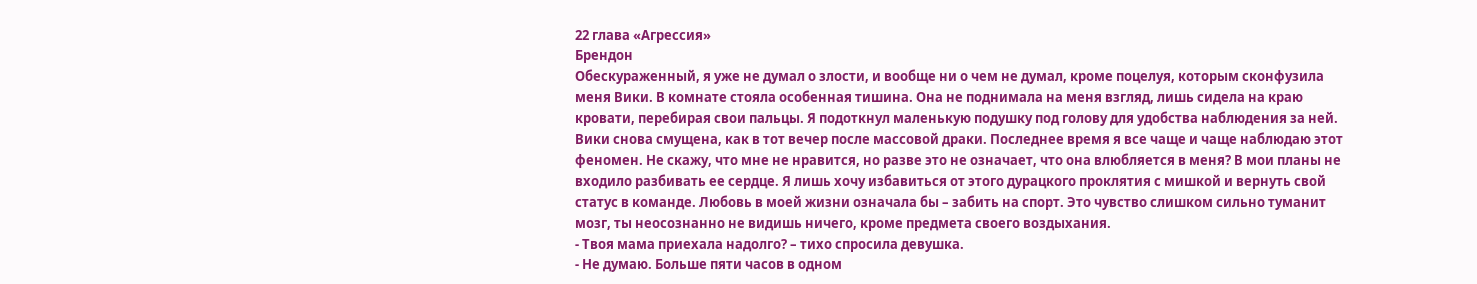22 глава «Агрессия»
Брендон
Обескураженный, я уже не думал о злости, и вообще ни о чем не думал, кроме поцелуя, которым сконфузила меня Вики. В комнате стояла особенная тишина. Она не поднимала на меня взгляд, лишь сидела на краю кровати, перебирая свои пальцы. Я подоткнул маленькую подушку под голову для удобства наблюдения за ней. Вики снова смущена, как в тот вечер после массовой драки. Последнее время я все чаще и чаще наблюдаю этот феномен. Не скажу, что мне не нравится, но разве это не означает, что она влюбляется в меня? В мои планы не входило разбивать ее сердце. Я лишь хочу избавиться от этого дурацкого проклятия с мишкой и вернуть свой статус в команде. Любовь в моей жизни означала бы – забить на спорт. Это чувство слишком сильно туманит мозг, ты неосознанно не видишь ничего, кроме предмета своего воздыхания.
- Твоя мама приехала надолго? – тихо спросила девушка.
- Не думаю. Больше пяти часов в одном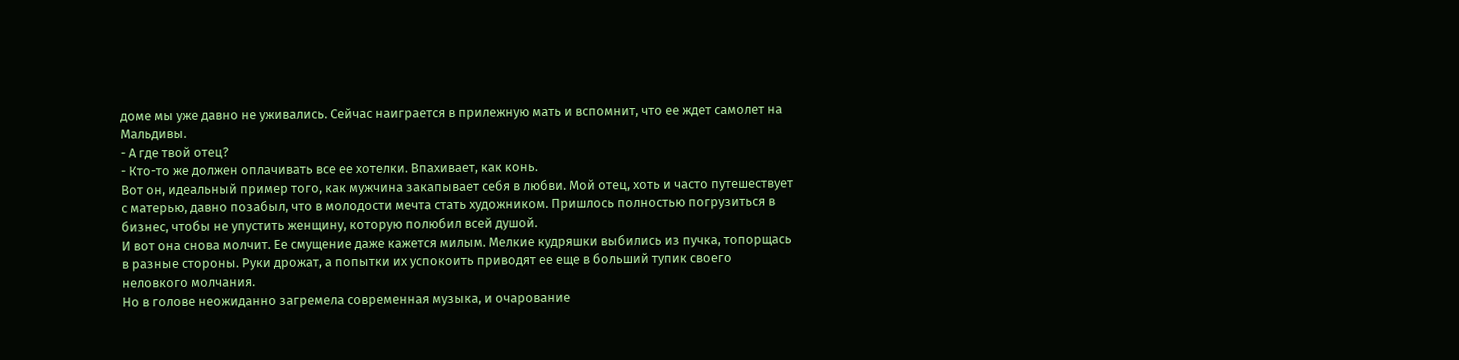доме мы уже давно не уживались. Сейчас наиграется в прилежную мать и вспомнит, что ее ждет самолет на Мальдивы.
- А где твой отец?
- Кто-то же должен оплачивать все ее хотелки. Впахивает, как конь.
Вот он, идеальный пример того, как мужчина закапывает себя в любви. Мой отец, хоть и часто путешествует с матерью, давно позабыл, что в молодости мечта стать художником. Пришлось полностью погрузиться в бизнес, чтобы не упустить женщину, которую полюбил всей душой.
И вот она снова молчит. Ее смущение даже кажется милым. Мелкие кудряшки выбились из пучка, топорщась в разные стороны. Руки дрожат, а попытки их успокоить приводят ее еще в больший тупик своего неловкого молчания.
Но в голове неожиданно загремела современная музыка, и очарование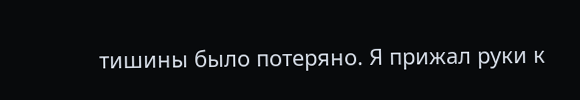тишины было потеряно. Я прижал руки к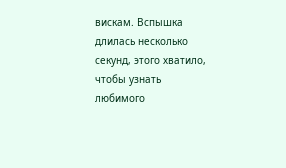вискам. Вспышка длилась несколько секунд, этого хватило, чтобы узнать любимого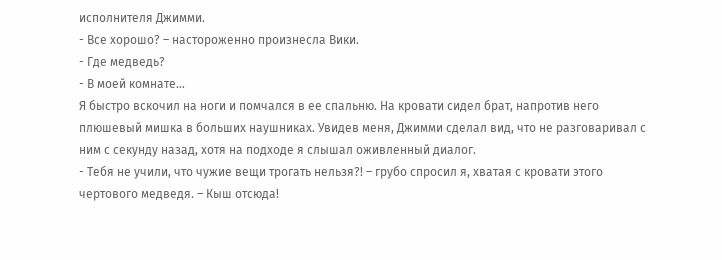исполнителя Джимми.
- Все хорошо? – настороженно произнесла Вики.
- Где медведь?
- В моей комнате…
Я быстро вскочил на ноги и помчался в ее спальню. На кровати сидел брат, напротив него плюшевый мишка в больших наушниках. Увидев меня, Джимми сделал вид, что не разговаривал с ним с секунду назад, хотя на подходе я слышал оживленный диалог.
- Тебя не учили, что чужие вещи трогать нельзя?! – грубо спросил я, хватая с кровати этого чертового медведя. – Кыш отсюда!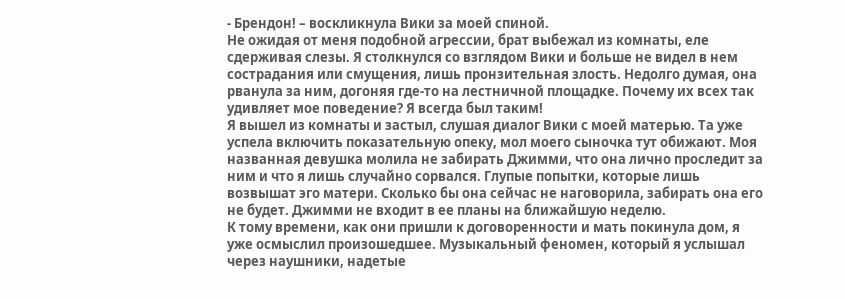- Брендон! – воскликнула Вики за моей спиной.
Не ожидая от меня подобной агрессии, брат выбежал из комнаты, еле сдерживая слезы. Я столкнулся со взглядом Вики и больше не видел в нем сострадания или смущения, лишь пронзительная злость. Недолго думая, она рванула за ним, догоняя где-то на лестничной площадке. Почему их всех так удивляет мое поведение? Я всегда был таким!
Я вышел из комнаты и застыл, слушая диалог Вики с моей матерью. Та уже успела включить показательную опеку, мол моего сыночка тут обижают. Моя названная девушка молила не забирать Джимми, что она лично проследит за ним и что я лишь случайно сорвался. Глупые попытки, которые лишь возвышат эго матери. Сколько бы она сейчас не наговорила, забирать она его не будет. Джимми не входит в ее планы на ближайшую неделю.
К тому времени, как они пришли к договоренности и мать покинула дом, я уже осмыслил произошедшее. Музыкальный феномен, который я услышал через наушники, надетые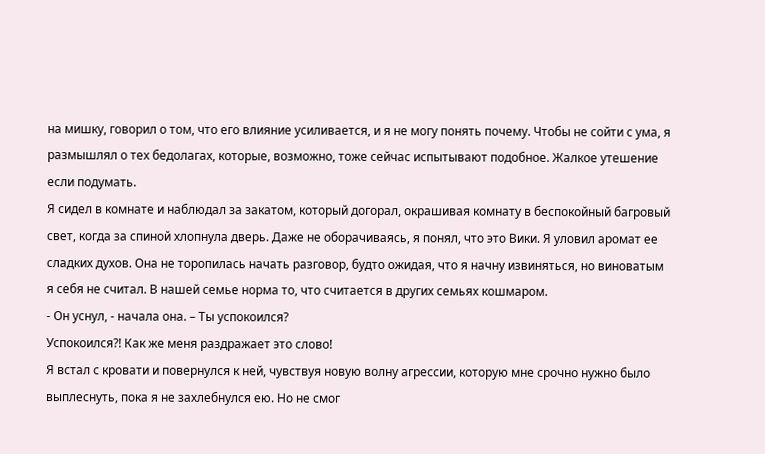на мишку, говорил о том, что его влияние усиливается, и я не могу понять почему. Чтобы не сойти с ума, я размышлял о тех бедолагах, которые, возможно, тоже сейчас испытывают подобное. Жалкое утешение если подумать.
Я сидел в комнате и наблюдал за закатом, который догорал, окрашивая комнату в беспокойный багровый свет, когда за спиной хлопнула дверь. Даже не оборачиваясь, я понял, что это Вики. Я уловил аромат ее сладких духов. Она не торопилась начать разговор, будто ожидая, что я начну извиняться, но виноватым я себя не считал. В нашей семье норма то, что считается в других семьях кошмаром.
- Он уснул, - начала она. – Ты успокоился?
Успокоился?! Как же меня раздражает это слово!
Я встал с кровати и повернулся к ней, чувствуя новую волну агрессии, которую мне срочно нужно было выплеснуть, пока я не захлебнулся ею. Но не смог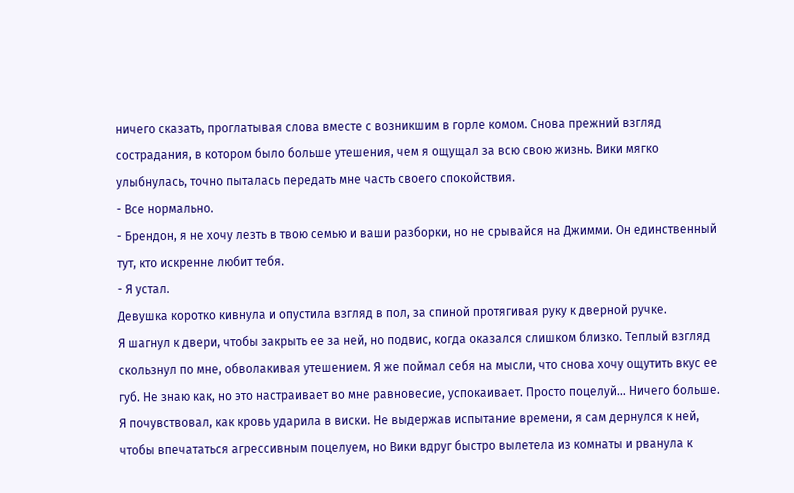ничего сказать, проглатывая слова вместе с возникшим в горле комом. Снова прежний взгляд сострадания, в котором было больше утешения, чем я ощущал за всю свою жизнь. Вики мягко улыбнулась, точно пыталась передать мне часть своего спокойствия.
- Все нормально.
- Брендон, я не хочу лезть в твою семью и ваши разборки, но не срывайся на Джимми. Он единственный тут, кто искренне любит тебя.
- Я устал.
Девушка коротко кивнула и опустила взгляд в пол, за спиной протягивая руку к дверной ручке.
Я шагнул к двери, чтобы закрыть ее за ней, но подвис, когда оказался слишком близко. Теплый взгляд скользнул по мне, обволакивая утешением. Я же поймал себя на мысли, что снова хочу ощутить вкус ее губ. Не знаю как, но это настраивает во мне равновесие, успокаивает. Просто поцелуй… Ничего больше. Я почувствовал, как кровь ударила в виски. Не выдержав испытание времени, я сам дернулся к ней, чтобы впечататься агрессивным поцелуем, но Вики вдруг быстро вылетела из комнаты и рванула к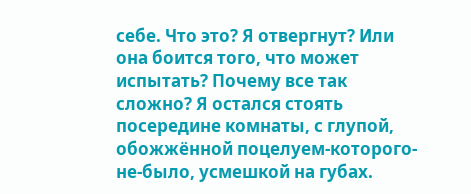себе. Что это? Я отвергнут? Или она боится того, что может испытать? Почему все так сложно? Я остался стоять посередине комнаты, с глупой, обожжённой поцелуем-которого-не-было, усмешкой на губах.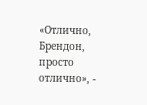«Отлично, Брендон, просто отлично», -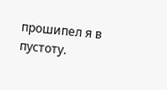прошипел я в пустоту.